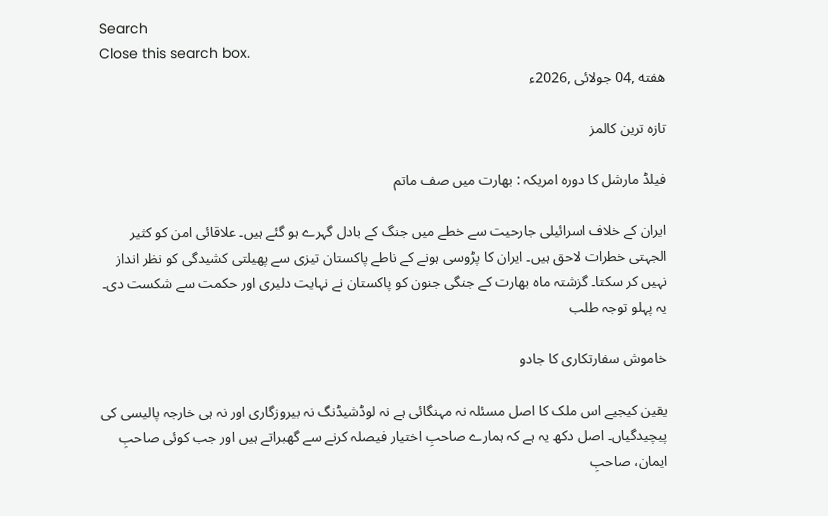Search
Close this search box.
هفته ,04 جولائی ,2026ء

تازہ ترین کالمز

فیلڈ مارشل کا دورہ امریکہ : بھارت میں صف ماتم

ایران کے خلاف اسرائیلی جارحیت سے خطے میں جنگ کے بادل گہرے ہو گئے ہیں۔ علاقائی امن کو کثیر الجہتی خطرات لاحق ہیں۔ ایران کا پڑوسی ہونے کے ناطے پاکستان تیزی سے پھیلتی کشیدگی کو نظر انداز نہیں کر سکتا۔ گزشتہ ماہ بھارت کے جنگی جنون کو پاکستان نے نہایت دلیری اور حکمت سے شکست دی۔ یہ پہلو توجہ طلب

خاموش سفارتکاری کا جادو

یقین کیجیے اس ملک کا اصل مسئلہ نہ مہنگائی ہے نہ لوڈشیڈنگ نہ بیروزگاری اور نہ ہی خارجہ پالیسی کی پیچیدگیاں۔ اصل دکھ یہ ہے کہ ہمارے صاحبِ اختیار فیصلہ کرنے سے گھبراتے ہیں اور جب کوئی صاحبِ ایمان، صاحبِ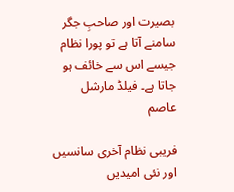بصیرت اور صاحبِ جگر سامنے آتا ہے تو پورا نظام جیسے اس سے خائف ہو جاتا ہے۔ فیلڈ مارشل عاصم

فریبی نظام آخری سانسیں اور نئی امیدیں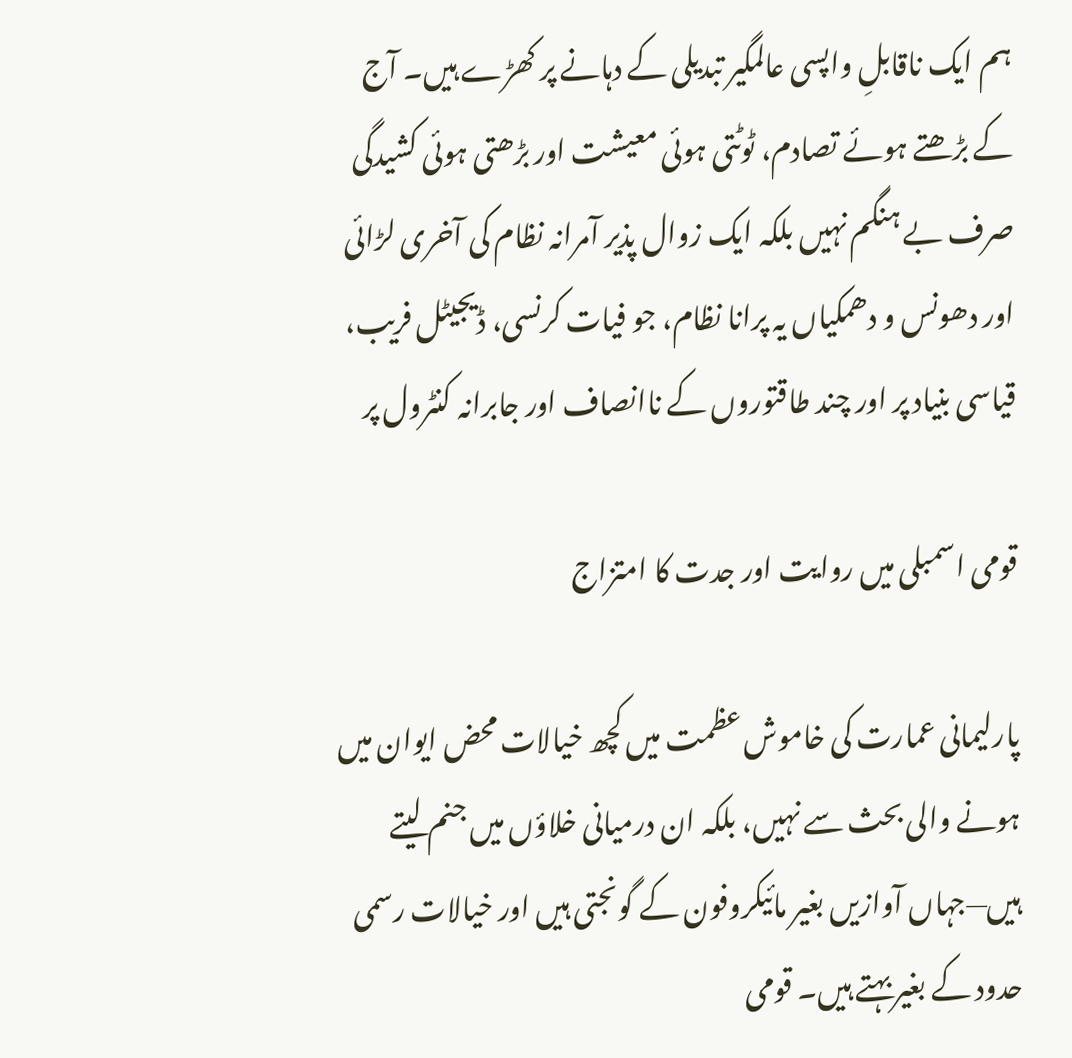ہم ایک ناقابلِ واپسی عالمگیر تبدیلی کے دہانے پر کھڑے ہیں۔ آج کے بڑھتے ہوئے تصادم، ٹوٹتی ہوئی معیشت اور بڑھتی ہوئی کشیدگی صرف بے ہنگم نہیں بلکہ ایک زوال پذیر آمرانہ نظام کی آخری لڑائی اور دھونس و دھمکیاں یہ پرانا نظام، جو فیات کرنسی، ڈیجیٹل فریب، قیاسی بنیاد پر اور چند طاقتوروں کے ناانصاف اور جابرانہ کنٹرول پر

قومی اسمبلی میں روایت اور جدت کا امتزاج

پارلیمانی عمارت کی خاموش عظمت میں کچھ خیالات محض ایوان میں ہونے والی بحث سے نہیں، بلکہ ان درمیانی خلاؤں میں جنم لیتے ہیں—جہاں آوازیں بغیر مائیکروفون کے گونجتی ہیں اور خیالات رسمی حدود کے بغیر بہتے ہیں۔ قومی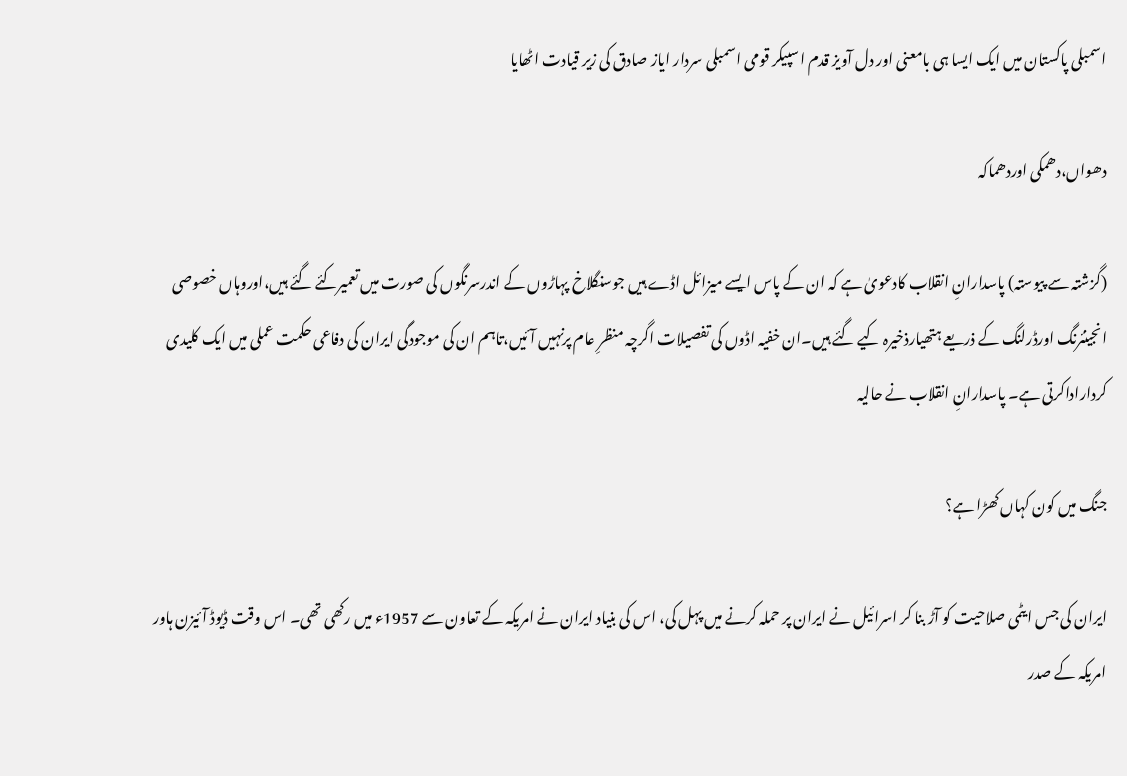اسمبلی پاکستان میں ایک ایسا ہی بامعنی اور دل آویز قدم اسپیکر قومی اسمبلی سردار ایاز صادق کی زیر قیادت اٹھایا

دھواں،دھمکی اوردھماکہ

(گزشتہ سے پیوستہ) پاسدارانِ انقلاب کادعویٰ ہے کہ ان کے پاس ایسے میزائل اڈے ہیں جوسنگلاخ پہاڑوں کے اندرسرنگوں کی صورت میں تعمیرکئے گئے ہیں،اوروہاں خصوصی انجینئرنگ اورڈرلنگ کے ذریعے ہتھیارذخیرہ کیے گئے ہیں۔ان خفیہ اڈوں کی تفصیلات اگرچہ منظرِ عام پرنہیں آئیں،تاہم ان کی موجودگی ایران کی دفاعی حکمت عملی میں ایک کلیدی کرداراداکرتی ہے۔ پاسدارانِ انقلاب نے حالیہ

جنگ میں کون کہاں کھڑا ہے؟

ایران کی جس ایٹمی صلاحیت کو آڑ بنا کر اسرائیل نے ایران پر حملہ کرنے میں پہل کی، اس کی بنیاد ایران نے امریکہ کے تعاون سے 1957ء میں رکھی تھی۔ اس وقت ڈیوڈ آئیزن ہاور امریکہ کے صدر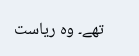تھے۔ وہ ریاست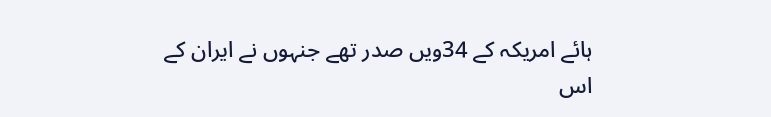ہائے امریکہ کے 34ویں صدر تھے جنہوں نے ایران کے اس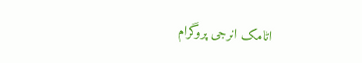اٹامک انرجی پروگرام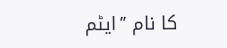کا نام ’’ایٹم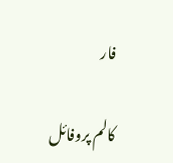فار

کالم پروفائل